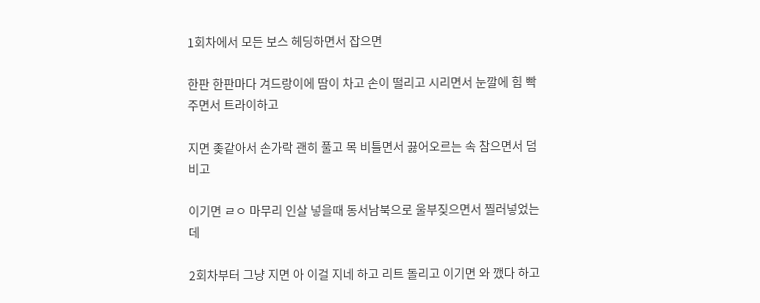1회차에서 모든 보스 헤딩하면서 잡으면

한판 한판마다 겨드랑이에 땀이 차고 손이 떨리고 시리면서 눈깔에 힘 빡주면서 트라이하고

지면 좆같아서 손가락 괜히 풀고 목 비틀면서 끓어오르는 속 참으면서 덤비고

이기면 ㄹㅇ 마무리 인살 넣을때 동서남북으로 울부짖으면서 찔러넣었는데

2회차부터 그냥 지면 아 이걸 지네 하고 리트 돌리고 이기면 와 깼다 하고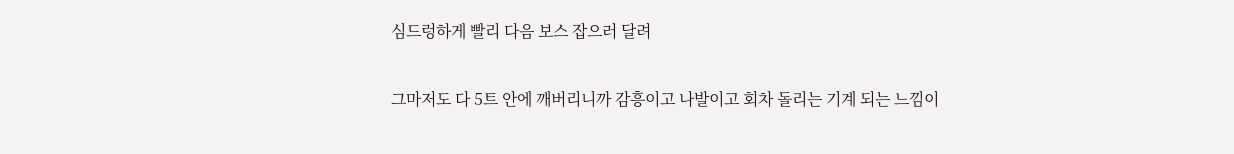심드렁하게 빨리 다음 보스 잡으러 달려

그마저도 다 5트 안에 깨버리니까 감흥이고 나발이고 회차 돌리는 기계 되는 느낌이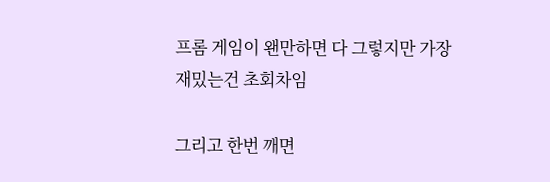프롬 게임이 왠만하면 다 그렇지만 가장 재밌는건 초회차임

그리고 한번 깨면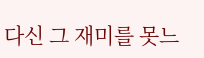다신 그 재미를 못느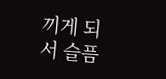끼게 되서 슬픔